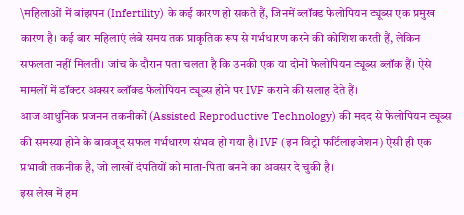\महिलाओं में बांझपन (Infertility) के कई कारण हो सकते हैं, जिनमें ब्लॉक्ड फेलोपियन ट्यूब्स एक प्रमुख कारण है। कई बार महिलाएं लंबे समय तक प्राकृतिक रूप से गर्भधारण करने की कोशिश करती हैं, लेकिन सफलता नहीं मिलती। जांच के दौरान पता चलता है कि उनकी एक या दोनों फेलोपियन ट्यूब्स ब्लॉक हैं। ऐसे मामलों में डॉक्टर अक्सर ब्लॉक्ड फेलोपियन ट्यूब्स होने पर IVF कराने की सलाह देते हैं।
आज आधुनिक प्रजनन तकनीकों (Assisted Reproductive Technology) की मदद से फेलोपियन ट्यूब्स की समस्या होने के बावजूद सफल गर्भधारण संभव हो गया है। IVF (इन विट्रो फर्टिलाइजेशन) ऐसी ही एक प्रभावी तकनीक है, जो लाखों दंपतियों को माता-पिता बनने का अवसर दे चुकी है।
इस लेख में हम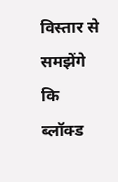विस्तार से समझेंगे कि ब्लॉक्ड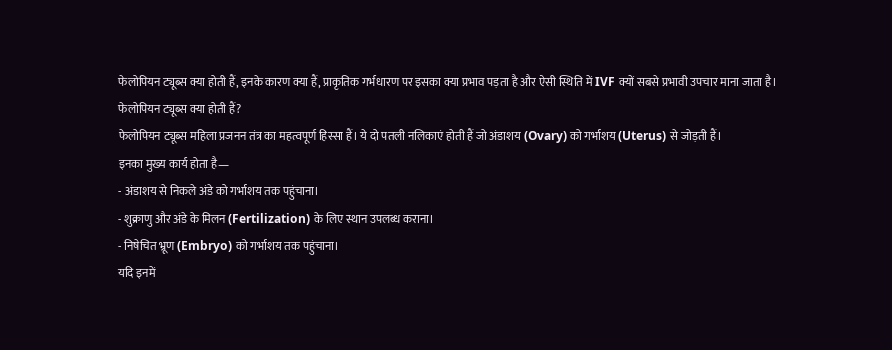फेलोपियन ट्यूब्स क्या होती हैं, इनके कारण क्या हैं, प्राकृतिक गर्भधारण पर इसका क्या प्रभाव पड़ता है और ऐसी स्थिति में IVF क्यों सबसे प्रभावी उपचार माना जाता है।
फेलोपियन ट्यूब्स क्या होती हैं?
फेलोपियन ट्यूब्स महिला प्रजनन तंत्र का महत्वपूर्ण हिस्सा हैं। ये दो पतली नलिकाएं होती हैं जो अंडाशय (Ovary) को गर्भाशय (Uterus) से जोड़ती हैं।
इनका मुख्य कार्य होता है—
- अंडाशय से निकले अंडे को गर्भाशय तक पहुंचाना।
- शुक्राणु और अंडे के मिलन (Fertilization) के लिए स्थान उपलब्ध कराना।
- निषेचित भ्रूण (Embryo) को गर्भाशय तक पहुंचाना।
यदि इनमें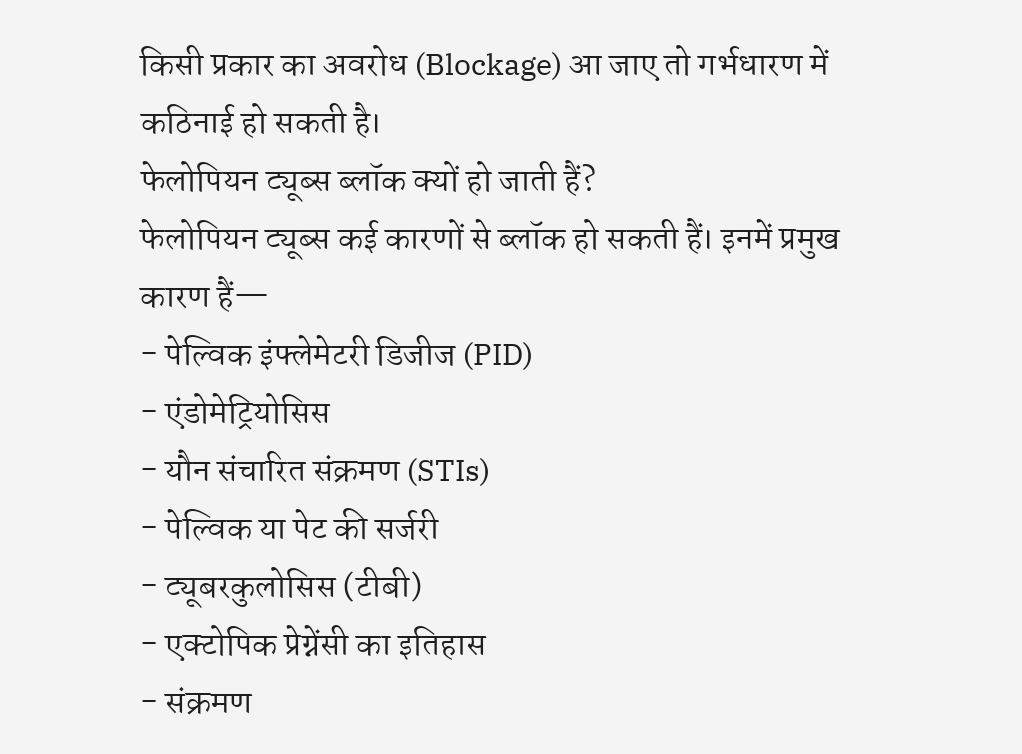किसी प्रकार का अवरोध (Blockage) आ जाए तो गर्भधारण में कठिनाई हो सकती है।
फेलोपियन ट्यूब्स ब्लॉक क्यों हो जाती हैं?
फेलोपियन ट्यूब्स कई कारणों से ब्लॉक हो सकती हैं। इनमें प्रमुख कारण हैं—
- पेल्विक इंफ्लेमेटरी डिजीज (PID)
- एंडोमेट्रियोसिस
- यौन संचारित संक्रमण (STIs)
- पेल्विक या पेट की सर्जरी
- ट्यूबरकुलोसिस (टीबी)
- एक्टोपिक प्रेग्नेंसी का इतिहास
- संक्रमण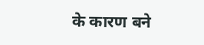के कारण बने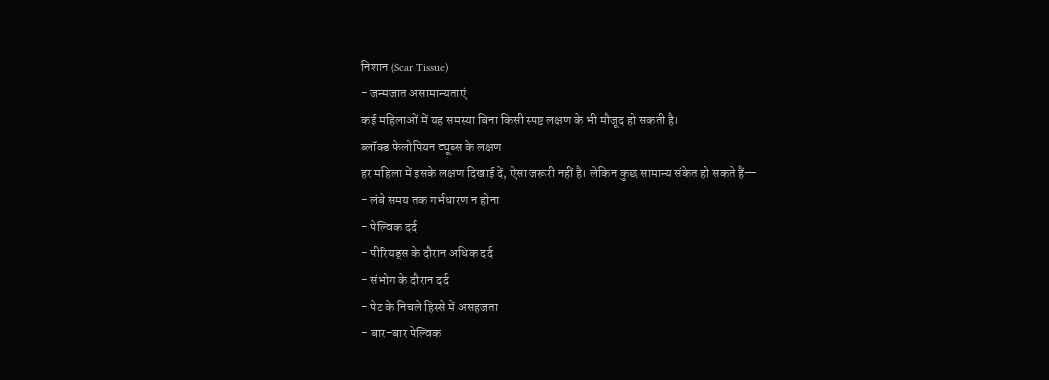निशान (Scar Tissue)
- जन्मजात असामान्यताएं
कई महिलाओं में यह समस्या बिना किसी स्पष्ट लक्षण के भी मौजूद हो सकती है।
ब्लॉक्ड फेलोपियन ट्यूब्स के लक्षण
हर महिला में इसके लक्षण दिखाई दें, ऐसा जरूरी नहीं है। लेकिन कुछ सामान्य संकेत हो सकते हैं—
- लंबे समय तक गर्भधारण न होना
- पेल्विक दर्द
- पीरियड्स के दौरान अधिक दर्द
- संभोग के दौरान दर्द
- पेट के निचले हिस्से में असहजता
- बार-बार पेल्विक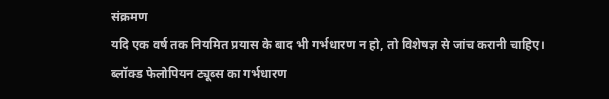संक्रमण
यदि एक वर्ष तक नियमित प्रयास के बाद भी गर्भधारण न हो, तो विशेषज्ञ से जांच करानी चाहिए।
ब्लॉक्ड फेलोपियन ट्यूब्स का गर्भधारण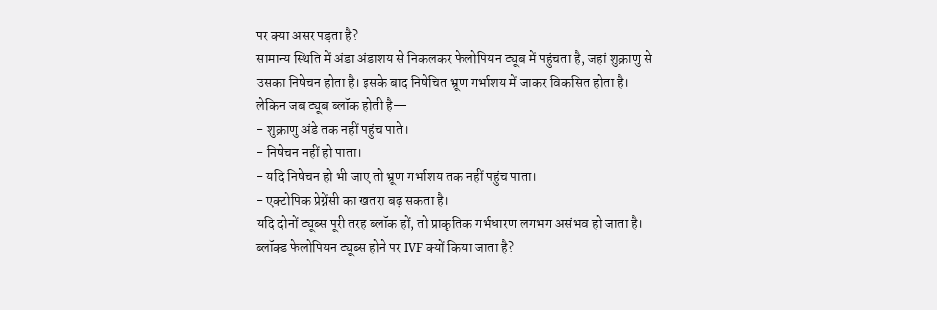पर क्या असर पड़ता है?
सामान्य स्थिति में अंडा अंडाशय से निकलकर फेलोपियन ट्यूब में पहुंचता है, जहां शुक्राणु से उसका निषेचन होता है। इसके बाद निषेचित भ्रूण गर्भाशय में जाकर विकसित होता है।
लेकिन जब ट्यूब ब्लॉक होती है—
- शुक्राणु अंडे तक नहीं पहुंच पाते।
- निषेचन नहीं हो पाता।
- यदि निषेचन हो भी जाए तो भ्रूण गर्भाशय तक नहीं पहुंच पाता।
- एक्टोपिक प्रेग्नेंसी का खतरा बढ़ सकता है।
यदि दोनों ट्यूब्स पूरी तरह ब्लॉक हों, तो प्राकृतिक गर्भधारण लगभग असंभव हो जाता है।
ब्लॉक्ड फेलोपियन ट्यूब्स होने पर IVF क्यों किया जाता है?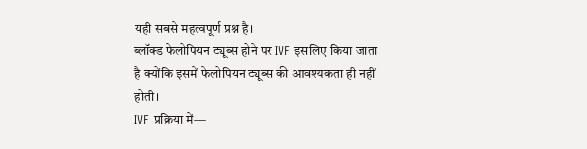यही सबसे महत्वपूर्ण प्रश्न है।
ब्लॉक्ड फेलोपियन ट्यूब्स होने पर IVF इसलिए किया जाता है क्योंकि इसमें फेलोपियन ट्यूब्स की आवश्यकता ही नहीं होती।
IVF प्रक्रिया में—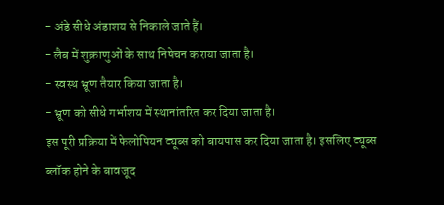- अंडे सीधे अंडाशय से निकाले जाते हैं।
- लैब में शुक्राणुओं के साथ निषेचन कराया जाता है।
- स्वस्थ भ्रूण तैयार किया जाता है।
- भ्रूण को सीधे गर्भाशय में स्थानांतरित कर दिया जाता है।
इस पूरी प्रक्रिया में फेलोपियन ट्यूब्स को बायपास कर दिया जाता है। इसलिए ट्यूब्स ब्लॉक होने के बावजूद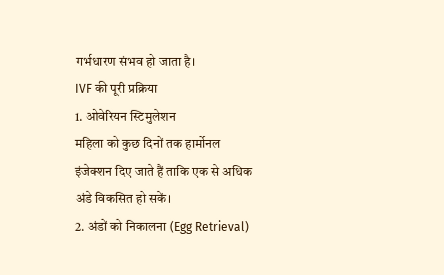गर्भधारण संभव हो जाता है।
IVF की पूरी प्रक्रिया
1. ओवेरियन स्टिमुलेशन
महिला को कुछ दिनों तक हार्मोनल इंजेक्शन दिए जाते हैं ताकि एक से अधिक अंडे विकसित हो सकें।
2. अंडों को निकालना (Egg Retrieval)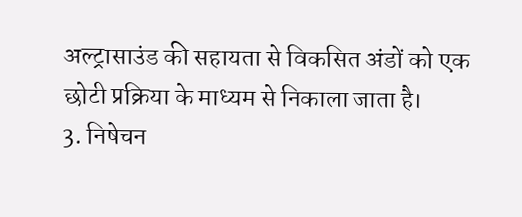अल्ट्रासाउंड की सहायता से विकसित अंडों को एक छोटी प्रक्रिया के माध्यम से निकाला जाता है।
3. निषेचन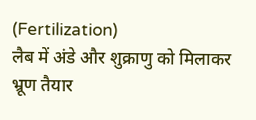(Fertilization)
लैब में अंडे और शुक्राणु को मिलाकर भ्रूण तैयार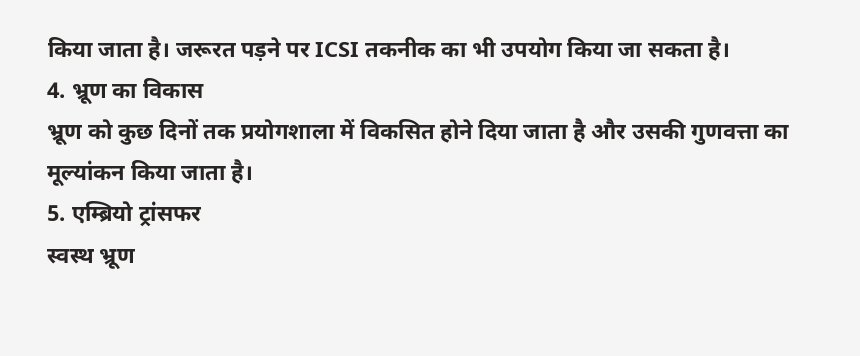किया जाता है। जरूरत पड़ने पर ICSI तकनीक का भी उपयोग किया जा सकता है।
4. भ्रूण का विकास
भ्रूण को कुछ दिनों तक प्रयोगशाला में विकसित होने दिया जाता है और उसकी गुणवत्ता का मूल्यांकन किया जाता है।
5. एम्ब्रियो ट्रांसफर
स्वस्थ भ्रूण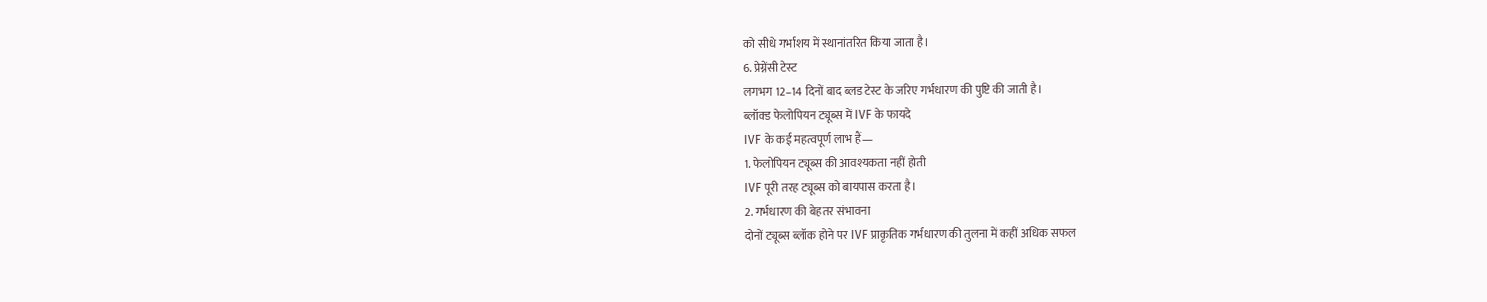को सीधे गर्भाशय में स्थानांतरित किया जाता है।
6. प्रेग्नेंसी टेस्ट
लगभग 12–14 दिनों बाद ब्लड टेस्ट के जरिए गर्भधारण की पुष्टि की जाती है।
ब्लॉक्ड फेलोपियन ट्यूब्स में IVF के फायदे
IVF के कई महत्वपूर्ण लाभ हैं—
1. फेलोपियन ट्यूब्स की आवश्यकता नहीं होती
IVF पूरी तरह ट्यूब्स को बायपास करता है।
2. गर्भधारण की बेहतर संभावना
दोनों ट्यूब्स ब्लॉक होने पर IVF प्राकृतिक गर्भधारण की तुलना में कहीं अधिक सफल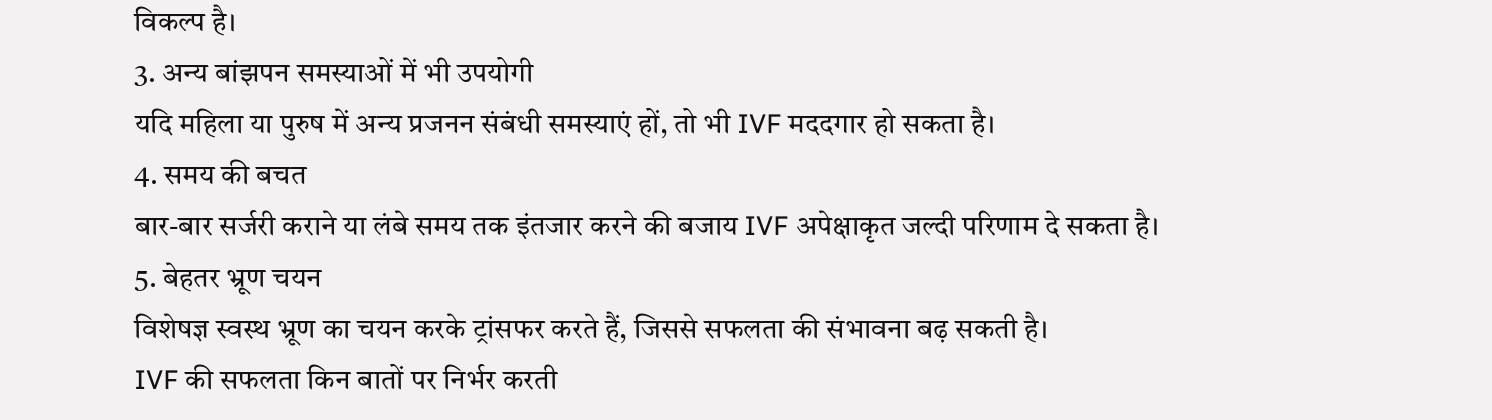विकल्प है।
3. अन्य बांझपन समस्याओं में भी उपयोगी
यदि महिला या पुरुष में अन्य प्रजनन संबंधी समस्याएं हों, तो भी IVF मददगार हो सकता है।
4. समय की बचत
बार-बार सर्जरी कराने या लंबे समय तक इंतजार करने की बजाय IVF अपेक्षाकृत जल्दी परिणाम दे सकता है।
5. बेहतर भ्रूण चयन
विशेषज्ञ स्वस्थ भ्रूण का चयन करके ट्रांसफर करते हैं, जिससे सफलता की संभावना बढ़ सकती है।
IVF की सफलता किन बातों पर निर्भर करती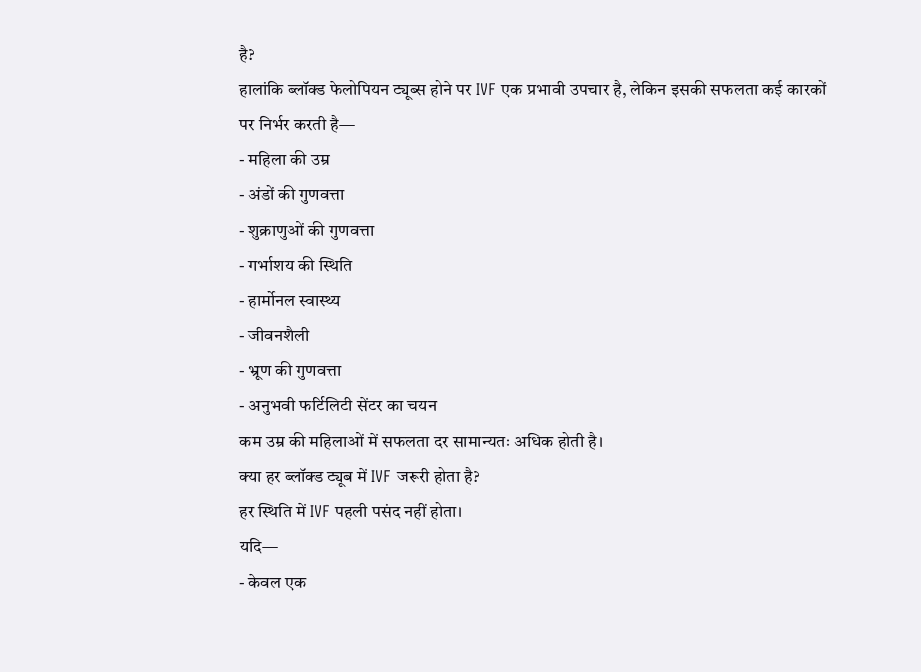है?
हालांकि ब्लॉक्ड फेलोपियन ट्यूब्स होने पर IVF एक प्रभावी उपचार है, लेकिन इसकी सफलता कई कारकों पर निर्भर करती है—
- महिला की उम्र
- अंडों की गुणवत्ता
- शुक्राणुओं की गुणवत्ता
- गर्भाशय की स्थिति
- हार्मोनल स्वास्थ्य
- जीवनशैली
- भ्रूण की गुणवत्ता
- अनुभवी फर्टिलिटी सेंटर का चयन
कम उम्र की महिलाओं में सफलता दर सामान्यतः अधिक होती है।
क्या हर ब्लॉक्ड ट्यूब में IVF जरूरी होता है?
हर स्थिति में IVF पहली पसंद नहीं होता।
यदि—
- केवल एक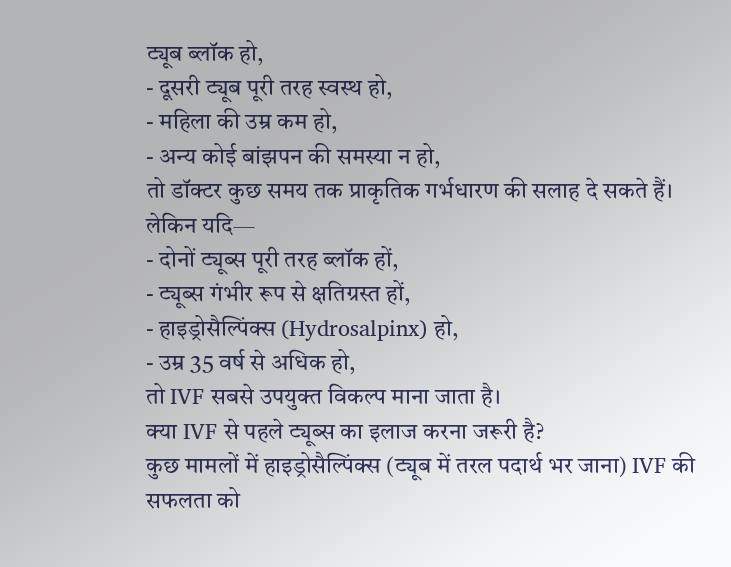ट्यूब ब्लॉक हो,
- दूसरी ट्यूब पूरी तरह स्वस्थ हो,
- महिला की उम्र कम हो,
- अन्य कोई बांझपन की समस्या न हो,
तो डॉक्टर कुछ समय तक प्राकृतिक गर्भधारण की सलाह दे सकते हैं।
लेकिन यदि—
- दोनों ट्यूब्स पूरी तरह ब्लॉक हों,
- ट्यूब्स गंभीर रूप से क्षतिग्रस्त हों,
- हाइड्रोसैल्पिंक्स (Hydrosalpinx) हो,
- उम्र 35 वर्ष से अधिक हो,
तो IVF सबसे उपयुक्त विकल्प माना जाता है।
क्या IVF से पहले ट्यूब्स का इलाज करना जरूरी है?
कुछ मामलों में हाइड्रोसैल्पिंक्स (ट्यूब में तरल पदार्थ भर जाना) IVF की सफलता को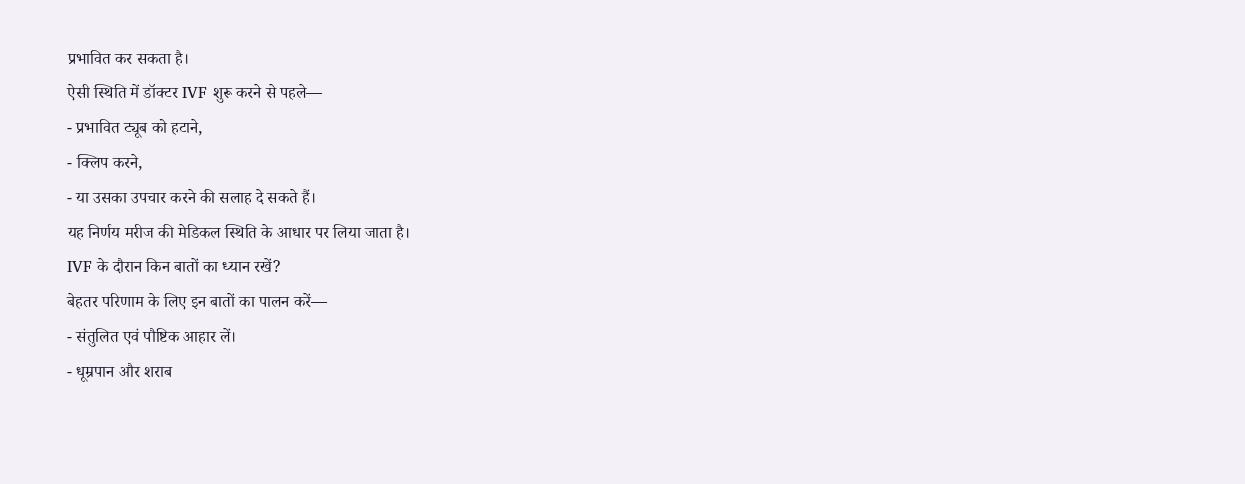प्रभावित कर सकता है।
ऐसी स्थिति में डॉक्टर IVF शुरू करने से पहले—
- प्रभावित ट्यूब को हटाने,
- क्लिप करने,
- या उसका उपचार करने की सलाह दे सकते हैं।
यह निर्णय मरीज की मेडिकल स्थिति के आधार पर लिया जाता है।
IVF के दौरान किन बातों का ध्यान रखें?
बेहतर परिणाम के लिए इन बातों का पालन करें—
- संतुलित एवं पौष्टिक आहार लें।
- धूम्रपान और शराब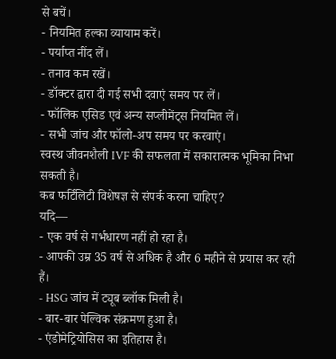से बचें।
- नियमित हल्का व्यायाम करें।
- पर्याप्त नींद लें।
- तनाव कम रखें।
- डॉक्टर द्वारा दी गई सभी दवाएं समय पर लें।
- फॉलिक एसिड एवं अन्य सप्लीमेंट्स नियमित लें।
- सभी जांच और फॉलो-अप समय पर करवाएं।
स्वस्थ जीवनशैली IVF की सफलता में सकारात्मक भूमिका निभा सकती है।
कब फर्टिलिटी विशेषज्ञ से संपर्क करना चाहिए?
यदि—
- एक वर्ष से गर्भधारण नहीं हो रहा है।
- आपकी उम्र 35 वर्ष से अधिक है और 6 महीने से प्रयास कर रही हैं।
- HSG जांच में ट्यूब ब्लॉक मिली है।
- बार-बार पेल्विक संक्रमण हुआ है।
- एंडोमेट्रियोसिस का इतिहास है।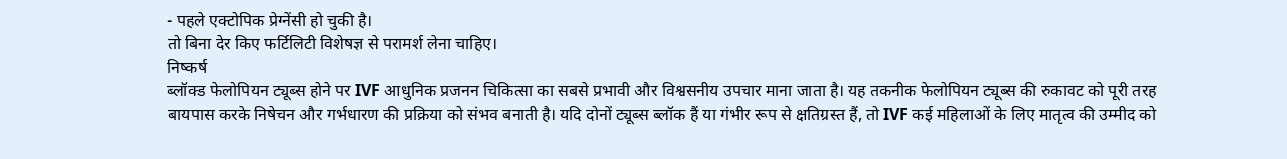- पहले एक्टोपिक प्रेग्नेंसी हो चुकी है।
तो बिना देर किए फर्टिलिटी विशेषज्ञ से परामर्श लेना चाहिए।
निष्कर्ष
ब्लॉक्ड फेलोपियन ट्यूब्स होने पर IVF आधुनिक प्रजनन चिकित्सा का सबसे प्रभावी और विश्वसनीय उपचार माना जाता है। यह तकनीक फेलोपियन ट्यूब्स की रुकावट को पूरी तरह बायपास करके निषेचन और गर्भधारण की प्रक्रिया को संभव बनाती है। यदि दोनों ट्यूब्स ब्लॉक हैं या गंभीर रूप से क्षतिग्रस्त हैं, तो IVF कई महिलाओं के लिए मातृत्व की उम्मीद को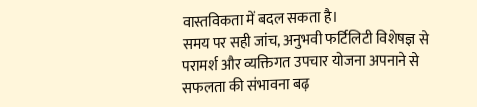वास्तविकता में बदल सकता है।
समय पर सही जांच, अनुभवी फर्टिलिटी विशेषज्ञ से परामर्श और व्यक्तिगत उपचार योजना अपनाने से सफलता की संभावना बढ़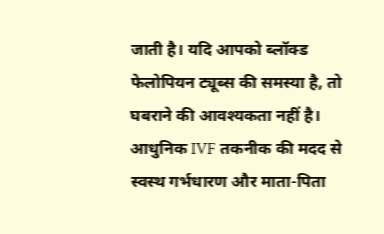जाती है। यदि आपको ब्लॉक्ड फेलोपियन ट्यूब्स की समस्या है, तो घबराने की आवश्यकता नहीं है। आधुनिक IVF तकनीक की मदद से स्वस्थ गर्भधारण और माता-पिता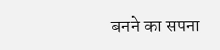बनने का सपना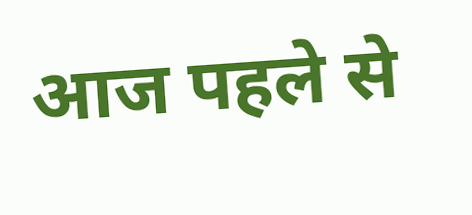आज पहले से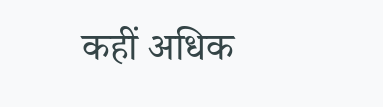कहीं अधिक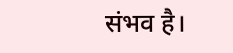संभव है।